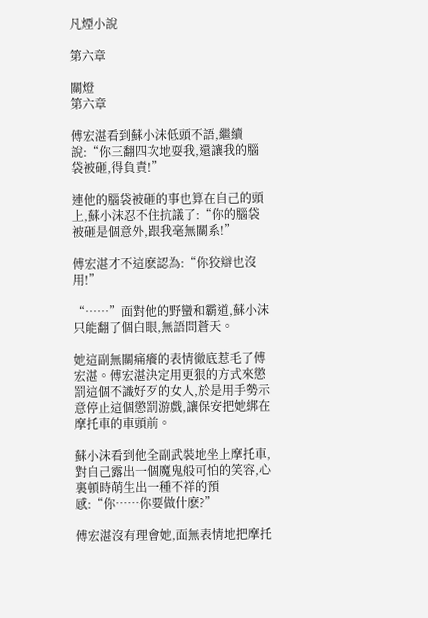凡煙小說

第六章

關燈
第六章

傅宏湛看到蘇小沫低頭不語,繼續說:“你三翻四次地耍我,還讓我的腦袋被砸,得負責!”

連他的腦袋被砸的事也算在自己的頭上,蘇小沫忍不住抗議了:“你的腦袋被砸是個意外,跟我毫無關系!”

傅宏湛才不這麽認為:“你狡辯也沒用!”

“……”面對他的野蠻和霸道,蘇小沫只能翻了個白眼,無語問蒼天。

她這副無關痛癢的表情徹底惹毛了傅宏湛。傅宏湛決定用更狠的方式來懲罰這個不識好歹的女人,於是用手勢示意停止這個懲罰游戲,讓保安把她綁在摩托車的車頭前。

蘇小沫看到他全副武裝地坐上摩托車,對自己露出一個魔鬼般可怕的笑容,心裏頓時萌生出一種不祥的預感:“你……你要做什麽?”

傅宏湛沒有理會她,面無表情地把摩托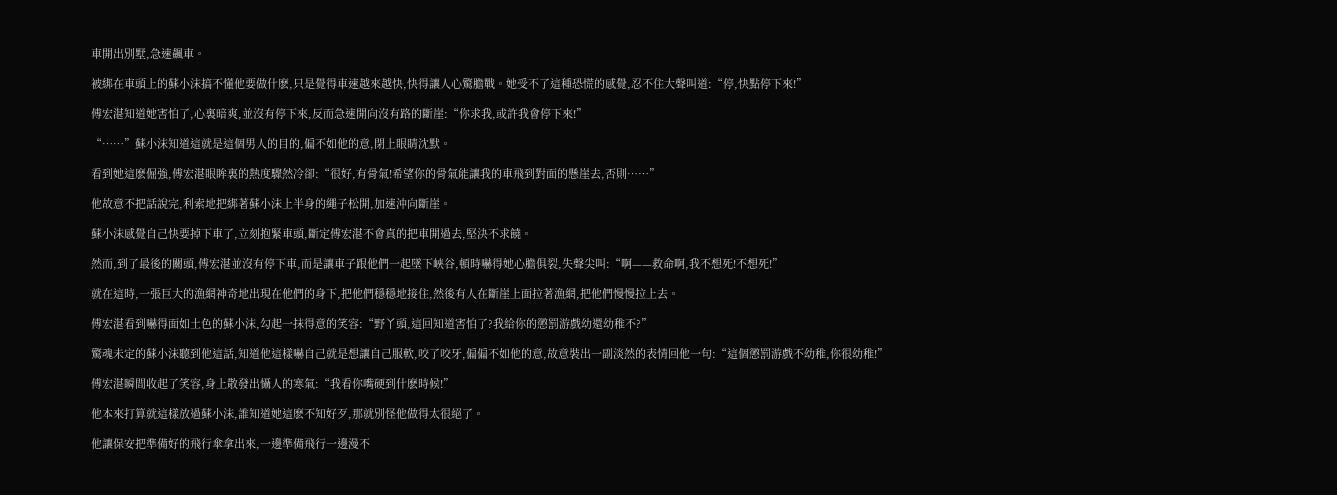車開出別墅,急速飆車。

被綁在車頭上的蘇小沫搞不懂他要做什麽,只是覺得車速越來越快,快得讓人心驚膽戰。她受不了這種恐慌的感覺,忍不住大聲叫道:“停,快點停下來!”

傅宏湛知道她害怕了,心裏暗爽,並沒有停下來,反而急速開向沒有路的斷崖:“你求我,或許我會停下來!”

“……”蘇小沫知道這就是這個男人的目的,偏不如他的意,閉上眼睛沈默。

看到她這麽倔強,傅宏湛眼眸裏的熱度驟然冷卻:“很好,有骨氣!希望你的骨氣能讓我的車飛到對面的懸崖去,否則……”

他故意不把話說完,利索地把綁著蘇小沫上半身的繩子松開,加速沖向斷崖。

蘇小沫感覺自己快要掉下車了,立刻抱緊車頭,斷定傅宏湛不會真的把車開過去,堅決不求饒。

然而,到了最後的關頭,傅宏湛並沒有停下車,而是讓車子跟他們一起墜下峽谷,頓時嚇得她心膽俱裂,失聲尖叫:“啊——救命啊,我不想死!不想死!”

就在這時,一張巨大的漁網神奇地出現在他們的身下,把他們穩穩地接住,然後有人在斷崖上面拉著漁網,把他們慢慢拉上去。

傅宏湛看到嚇得面如土色的蘇小沫,勾起一抹得意的笑容:“野丫頭,這回知道害怕了?我給你的懲罰游戲幼還幼稚不?”

驚魂未定的蘇小沫聽到他這話,知道他這樣嚇自己就是想讓自己服軟,咬了咬牙,偏偏不如他的意,故意裝出一副淡然的表情回他一句:“這個懲罰游戲不幼稚,你很幼稚!”

傅宏湛瞬間收起了笑容,身上散發出懾人的寒氣:“我看你嘴硬到什麽時候!”

他本來打算就這樣放過蘇小沫,誰知道她這麽不知好歹,那就別怪他做得太很絕了。

他讓保安把準備好的飛行傘拿出來,一邊準備飛行一邊漫不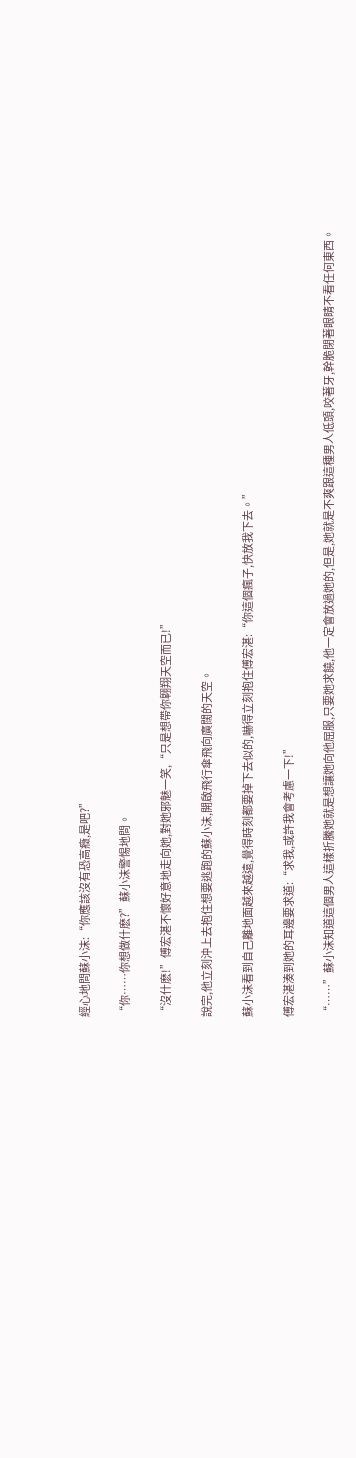經心地問蘇小沫:“你應該沒有恐高癥,是吧?”

“你……你想做什麽?”蘇小沫警惕地問。

“沒什麽!”傅宏湛不懷好意地走向她,對她邪魅一笑,“只是想帶你翺翔天空而已!”

說完,他立刻沖上去抱住想要逃跑的蘇小沫,開啟飛行傘飛向廣闊的天空。

蘇小沫看到自己離地面越來越遠,覺得時刻都要掉下去似的,嚇得立刻抱住傅宏湛:“你這個瘋子,快放我下去。”

傅宏湛湊到她的耳邊要求道:“求我,或許我會考慮一下!”

“……”蘇小沫知道這個男人這樣折騰她就是想讓她向他屈服,只要她求饒,他一定會放過她的,但是,她就是不爽跟這種男人低頭,咬著牙,幹脆閉著眼睛不看任何東西。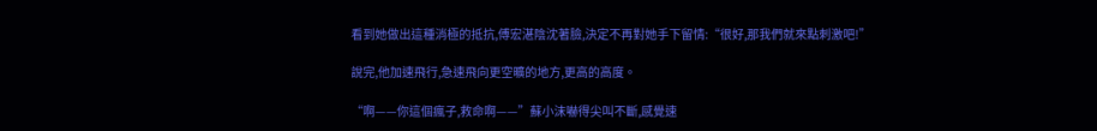看到她做出這種消極的抵抗,傅宏湛陰沈著臉,決定不再對她手下留情:“很好,那我們就來點刺激吧!”

說完,他加速飛行,急速飛向更空曠的地方,更高的高度。

“啊——你這個瘋子,救命啊——”蘇小沫嚇得尖叫不斷,感覺速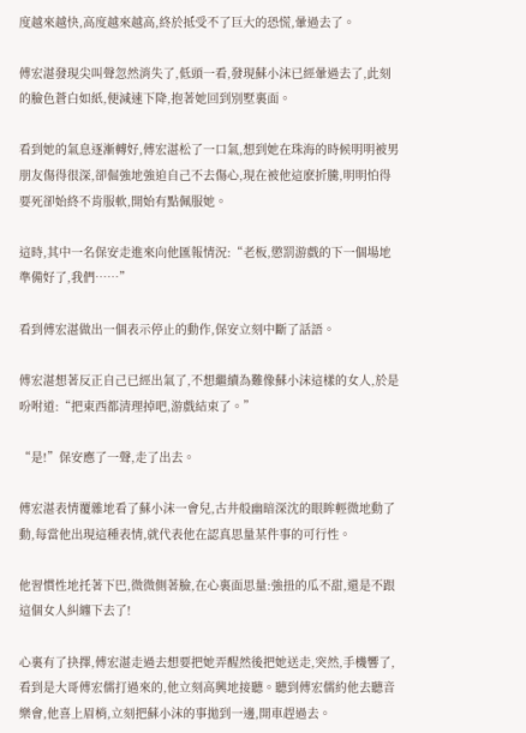度越來越快,高度越來越高,終於抵受不了巨大的恐慌,暈過去了。

傅宏湛發現尖叫聲忽然消失了,低頭一看,發現蘇小沫已經暈過去了,此刻的臉色蒼白如紙,便減速下降,抱著她回到別墅裏面。

看到她的氣息逐漸轉好,傅宏湛松了一口氣,想到她在珠海的時候明明被男朋友傷得很深,卻倔強地強迫自己不去傷心,現在被他這麽折騰,明明怕得要死卻始終不肯服軟,開始有點佩服她。

這時,其中一名保安走進來向他匯報情況:“老板,懲罰游戲的下一個場地準備好了,我們……”

看到傅宏湛做出一個表示停止的動作,保安立刻中斷了話語。

傅宏湛想著反正自己已經出氣了,不想繼續為難像蘇小沫這樣的女人,於是吩咐道:“把東西都清理掉吧,游戲結束了。”

“是!”保安應了一聲,走了出去。

傅宏湛表情覆雜地看了蘇小沫一會兒,古井般幽暗深沈的眼眸輕微地動了動,每當他出現這種表情,就代表他在認真思量某件事的可行性。

他習慣性地托著下巴,微微側著臉,在心裏面思量:強扭的瓜不甜,還是不跟這個女人糾纏下去了!

心裏有了抉擇,傅宏湛走過去想要把她弄醒然後把她送走,突然,手機響了,看到是大哥傅宏儒打過來的,他立刻高興地接聽。聽到傅宏儒約他去聽音樂會,他喜上眉梢,立刻把蘇小沫的事拋到一邊,開車趕過去。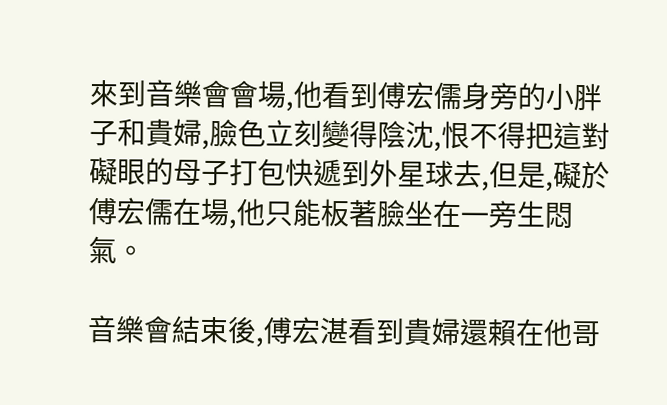來到音樂會會場,他看到傅宏儒身旁的小胖子和貴婦,臉色立刻變得陰沈,恨不得把這對礙眼的母子打包快遞到外星球去,但是,礙於傅宏儒在場,他只能板著臉坐在一旁生悶氣。

音樂會結束後,傅宏湛看到貴婦還賴在他哥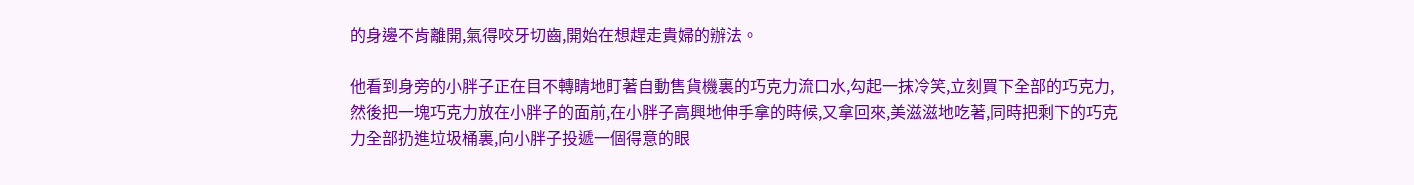的身邊不肯離開,氣得咬牙切齒,開始在想趕走貴婦的辦法。

他看到身旁的小胖子正在目不轉睛地盯著自動售貨機裏的巧克力流口水,勾起一抹冷笑,立刻買下全部的巧克力,然後把一塊巧克力放在小胖子的面前,在小胖子高興地伸手拿的時候,又拿回來,美滋滋地吃著,同時把剩下的巧克力全部扔進垃圾桶裏,向小胖子投遞一個得意的眼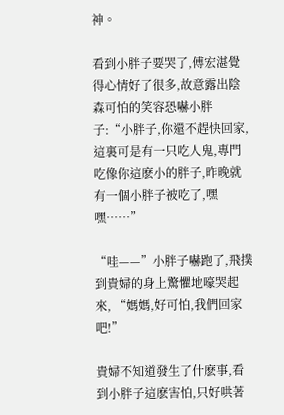神。

看到小胖子要哭了,傅宏湛覺得心情好了很多,故意露出陰森可怕的笑容恐嚇小胖子:“小胖子,你還不趕快回家,這裏可是有一只吃人鬼,專門吃像你這麽小的胖子,昨晚就有一個小胖子被吃了,嘿嘿……”

“哇——”小胖子嚇跑了,飛撲到貴婦的身上驚懼地嚎哭起來, “媽媽,好可怕,我們回家吧!”

貴婦不知道發生了什麽事,看到小胖子這麽害怕,只好哄著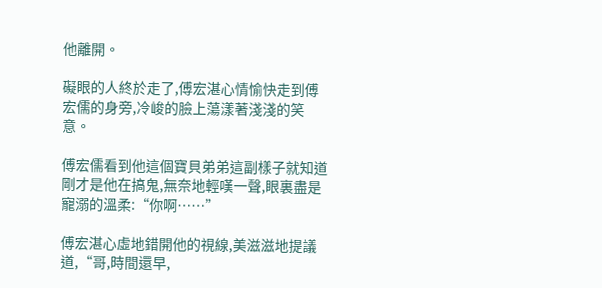他離開。

礙眼的人終於走了,傅宏湛心情愉快走到傅宏儒的身旁,冷峻的臉上蕩漾著淺淺的笑意。

傅宏儒看到他這個寶貝弟弟這副樣子就知道剛才是他在搞鬼,無奈地輕嘆一聲,眼裏盡是寵溺的溫柔:“你啊……”

傅宏湛心虛地錯開他的視線,美滋滋地提議道,“哥,時間還早,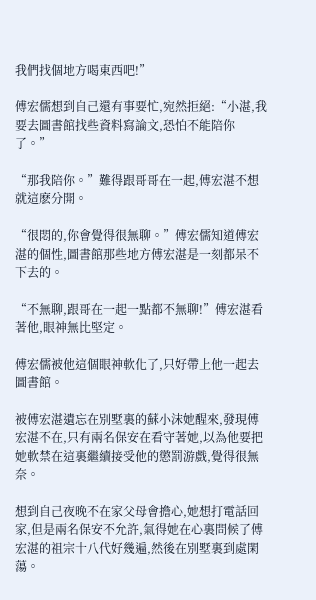我們找個地方喝東西吧!”

傅宏儒想到自己還有事要忙,宛然拒絕:“小湛,我要去圖書館找些資料寫論文,恐怕不能陪你了。”

“那我陪你。”難得跟哥哥在一起,傅宏湛不想就這麽分開。

“很悶的,你會覺得很無聊。”傅宏儒知道傅宏湛的個性,圖書館那些地方傅宏湛是一刻都呆不下去的。

“不無聊,跟哥在一起一點都不無聊!”傅宏湛看著他,眼神無比堅定。

傅宏儒被他這個眼神軟化了,只好帶上他一起去圖書館。

被傅宏湛遺忘在別墅裏的蘇小沫她醒來,發現傅宏湛不在,只有兩名保安在看守著她,以為他要把她軟禁在這裏繼續接受他的懲罰游戲,覺得很無奈。

想到自己夜晚不在家父母會擔心,她想打電話回家,但是兩名保安不允許,氣得她在心裏問候了傅宏湛的祖宗十八代好幾遍,然後在別墅裏到處閑蕩。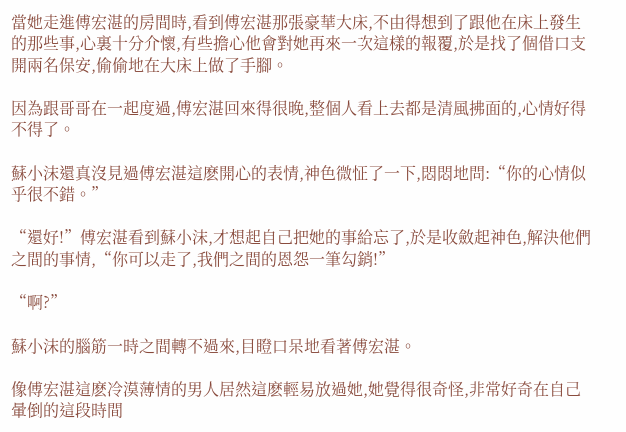當她走進傅宏湛的房間時,看到傅宏湛那張豪華大床,不由得想到了跟他在床上發生的那些事,心裏十分介懷,有些擔心他會對她再來一次這樣的報覆,於是找了個借口支開兩名保安,偷偷地在大床上做了手腳。

因為跟哥哥在一起度過,傅宏湛回來得很晚,整個人看上去都是清風拂面的,心情好得不得了。

蘇小沫還真沒見過傅宏湛這麽開心的表情,神色微怔了一下,悶悶地問:“你的心情似乎很不錯。”

“還好!”傅宏湛看到蘇小沫,才想起自己把她的事給忘了,於是收斂起神色,解決他們之間的事情,“你可以走了,我們之間的恩怨一筆勾銷!”

“啊?”

蘇小沫的腦筋一時之間轉不過來,目瞪口呆地看著傅宏湛。

像傅宏湛這麽冷漠薄情的男人居然這麽輕易放過她,她覺得很奇怪,非常好奇在自己暈倒的這段時間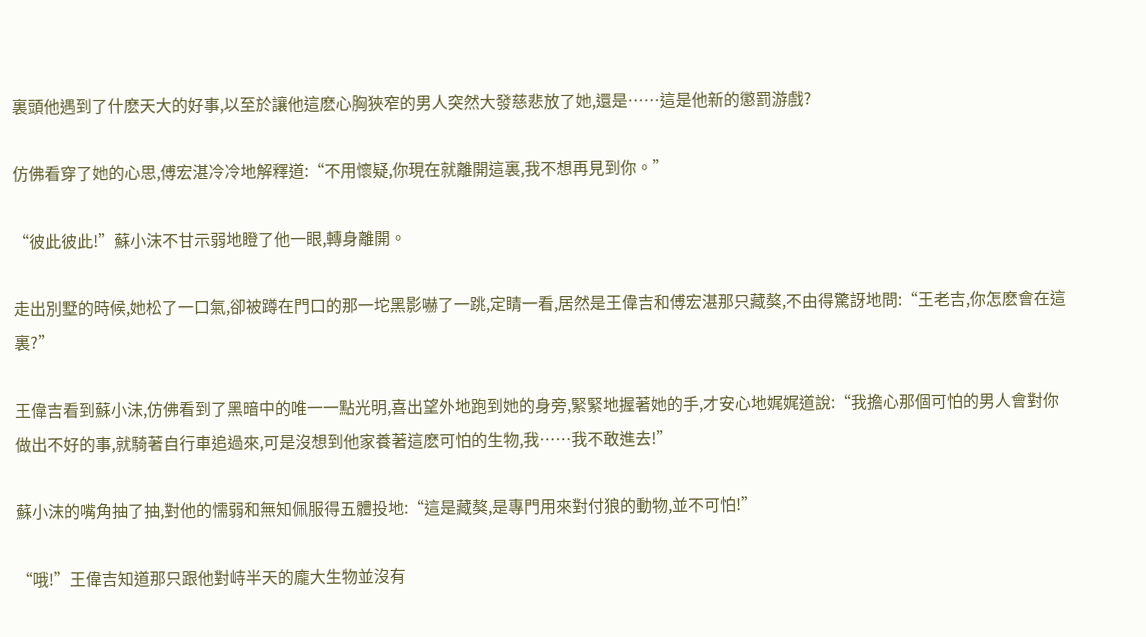裏頭他遇到了什麽天大的好事,以至於讓他這麽心胸狹窄的男人突然大發慈悲放了她,還是……這是他新的懲罰游戲?

仿佛看穿了她的心思,傅宏湛冷冷地解釋道:“不用懷疑,你現在就離開這裏,我不想再見到你。”

“彼此彼此!”蘇小沫不甘示弱地瞪了他一眼,轉身離開。

走出別墅的時候,她松了一口氣,卻被蹲在門口的那一坨黑影嚇了一跳,定睛一看,居然是王偉吉和傅宏湛那只藏獒,不由得驚訝地問:“王老吉,你怎麽會在這裏?”

王偉吉看到蘇小沫,仿佛看到了黑暗中的唯一一點光明,喜出望外地跑到她的身旁,緊緊地握著她的手,才安心地娓娓道說:“我擔心那個可怕的男人會對你做出不好的事,就騎著自行車追過來,可是沒想到他家養著這麽可怕的生物,我……我不敢進去!”

蘇小沫的嘴角抽了抽,對他的懦弱和無知佩服得五體投地:“這是藏獒,是專門用來對付狼的動物,並不可怕!”

“哦!”王偉吉知道那只跟他對峙半天的龐大生物並沒有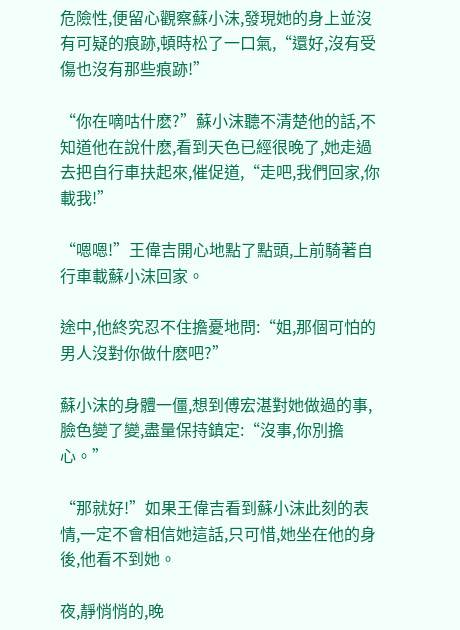危險性,便留心觀察蘇小沫,發現她的身上並沒有可疑的痕跡,頓時松了一口氣,“還好,沒有受傷也沒有那些痕跡!”

“你在嘀咕什麽?”蘇小沫聽不清楚他的話,不知道他在說什麽,看到天色已經很晚了,她走過去把自行車扶起來,催促道,“走吧,我們回家,你載我!”

“嗯嗯!”王偉吉開心地點了點頭,上前騎著自行車載蘇小沫回家。

途中,他終究忍不住擔憂地問:“姐,那個可怕的男人沒對你做什麽吧?”

蘇小沫的身體一僵,想到傅宏湛對她做過的事,臉色變了變,盡量保持鎮定:“沒事,你別擔心。”

“那就好!”如果王偉吉看到蘇小沫此刻的表情,一定不會相信她這話,只可惜,她坐在他的身後,他看不到她。

夜,靜悄悄的,晚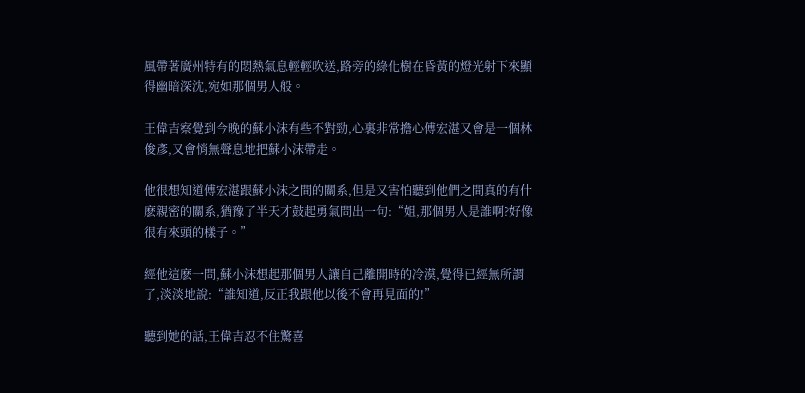風帶著廣州特有的悶熱氣息輕輕吹送,路旁的綠化樹在昏黃的燈光射下來顯得幽暗深沈,宛如那個男人般。

王偉吉察覺到今晚的蘇小沫有些不對勁,心裏非常擔心傅宏湛又會是一個林俊彥,又會悄無聲息地把蘇小沫帶走。

他很想知道傅宏湛跟蘇小沫之間的關系,但是又害怕聽到他們之間真的有什麽親密的關系,猶豫了半天才鼓起勇氣問出一句:“姐,那個男人是誰啊?好像很有來頭的樣子。”

經他這麽一問,蘇小沫想起那個男人讓自己離開時的冷漠,覺得已經無所謂了,淡淡地說:“誰知道,反正我跟他以後不會再見面的!”

聽到她的話,王偉吉忍不住驚喜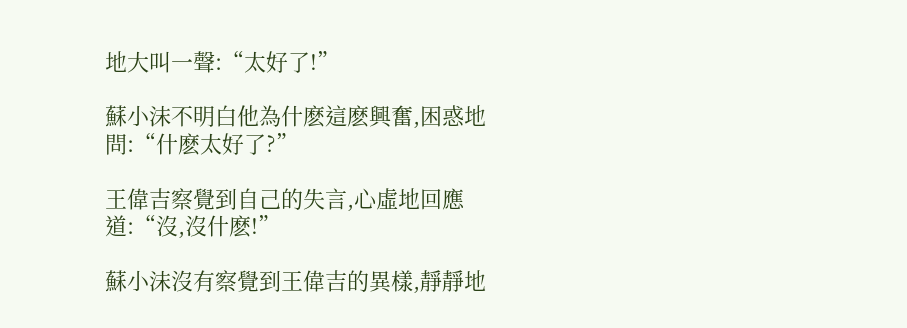地大叫一聲:“太好了!”

蘇小沫不明白他為什麽這麽興奮,困惑地問:“什麽太好了?”

王偉吉察覺到自己的失言,心虛地回應道:“沒,沒什麽!”

蘇小沫沒有察覺到王偉吉的異樣,靜靜地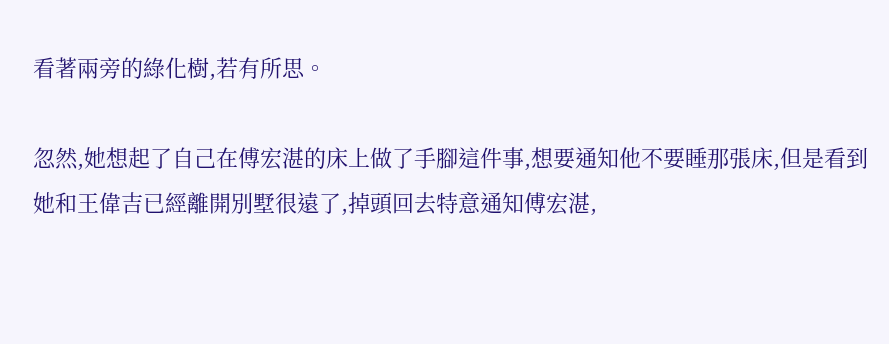看著兩旁的綠化樹,若有所思。

忽然,她想起了自己在傅宏湛的床上做了手腳這件事,想要通知他不要睡那張床,但是看到她和王偉吉已經離開別墅很遠了,掉頭回去特意通知傅宏湛,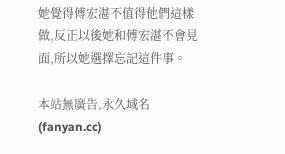她覺得傅宏湛不值得他們這樣做,反正以後她和傅宏湛不會見面,所以她選擇忘記這件事。

本站無廣告,永久域名(fanyan.cc)